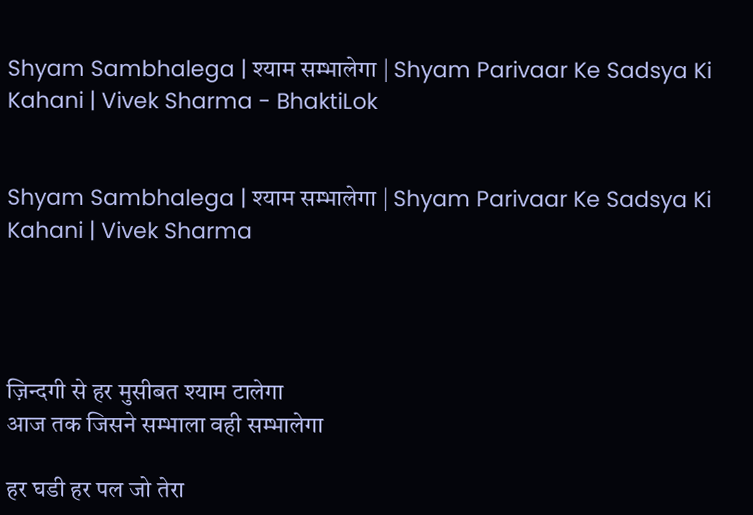Shyam Sambhalega | श्याम सम्भालेगा | Shyam Parivaar Ke Sadsya Ki Kahani | Vivek Sharma - BhaktiLok


Shyam Sambhalega | श्याम सम्भालेगा | Shyam Parivaar Ke Sadsya Ki Kahani | Vivek Sharma




ज़िन्दगी से हर मुसीबत श्याम टालेगा
आज तक जिसने सम्भाला वही सम्भालेगा

हर घडी हर पल जो तेरा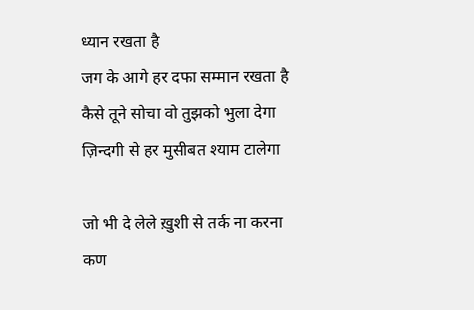ध्यान रखता है
जग के आगे हर दफा सम्मान रखता है
कैसे तूने सोचा वो तुझको भुला देगा
ज़िन्दगी से हर मुसीबत श्याम टालेगा

जो भी दे लेले ख़ुशी से तर्क ना करना
कण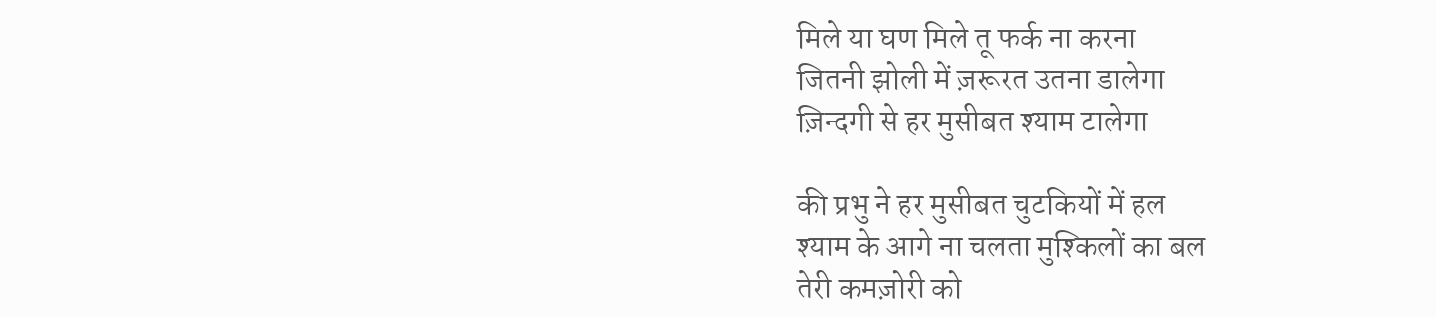मिले या घण मिले तू फर्क ना करना
जितनी झोली में ज़रूरत उतना डालेगा
ज़िन्दगी से हर मुसीबत श्याम टालेगा

की प्रभु ने हर मुसीबत चुटकियों में हल
श्याम के आगे ना चलता मुश्किलों का बल
तेरी कमज़ोरी को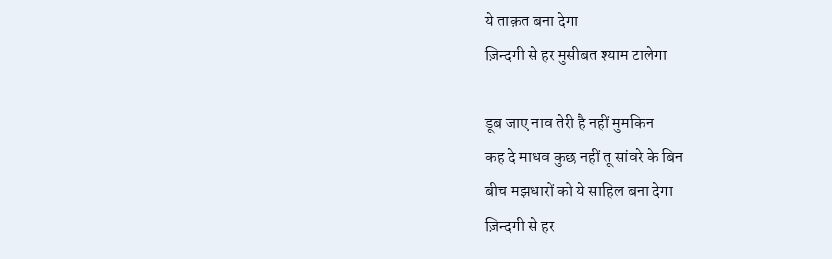ये ताक़त बना देगा
ज़िन्दगी से हर मुसीबत श्याम टालेगा

डूब जाए नाव तेरी है नहीं मुमकिन
कह दे माधव कुछ नहीं तू सांवरे के बिन
बीच मझधारों को ये साहिल बना देगा
ज़िन्दगी से हर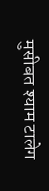मुसीबत श्याम टालेग